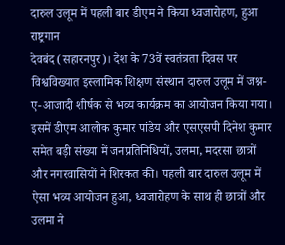दारुल उलूम में पहली बार डीएम ने किया ध्वजारोहण, हुआ राष्ट्रगान
देवबंद (सहारनपुर)। देश के 73वें स्वतंत्रता दिवस पर विश्वविख्यात इस्लामिक शिक्षण संस्थान दारुल उलूम में जश्न-ए-आजादी शीर्षक से भव्य कार्यक्रम का आयोजन किया गया। इसमें डीएम आलोक कुमार पांडेय और एसएसपी दिनेश कुमार समेत बड़ी संख्या में जनप्रतिनिधियों, उलमा, मदरसा छात्रों और नगरवासियों ने शिरकत की। पहली बार दारुल उलूम में ऐसा भव्य आयोजन हुआ, ध्वजारोहण के साथ ही छात्रों और उलमा ने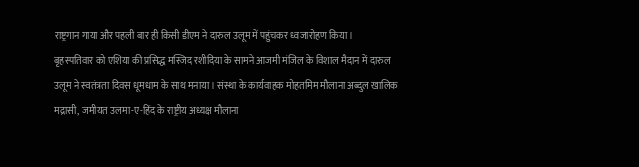राष्ट्रगान गाया और पहली बार ही किसी डीएम ने दारुल उलूम में पहुंचकर ध्वजारोहण किया।
बृहस्पतिवार को एशिया की प्रसिद्ध मस्जिद रशीदिया के सामने आजमी मंजिल के विशाल मैदान में दारुल उलूम ने स्वतंत्रता दिवस धूमधाम के साथ मनाया। संस्था के कार्यवाहक मोहतमिम मौलाना अब्दुल खालिक मद्रासी, जमीयत उलमा-ए-हिंद के राष्ट्रीय अध्यक्ष मौलाना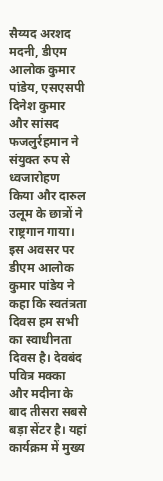सैय्यद अरशद मदनी, डीएम आलोक कुमार पांडेय, एसएसपी दिनेश कुमार और सांसद फजलुर्रहमान ने संयुक्त रुप से ध्वजारोहण किया और दारुल उलूम के छात्रों ने राष्ट्रगान गाया। इस अवसर पर डीएम आलोक कुमार पांडेय ने कहा कि स्वतंत्रता दिवस हम सभी का स्वाधीनता दिवस है। देवबंद पवित्र मक्का और मदीना के बाद तीसरा सबसे बड़ा सेंटर है। यहां कार्यक्रम में मुख्य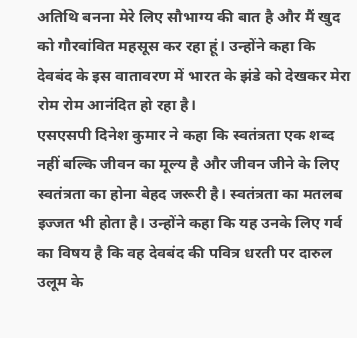अतिथि बनना मेरे लिए सौभाग्य की बात है और मैं खुद को गौरवांवित महसूस कर रहा हूं। उन्होंने कहा कि देवबंद के इस वातावरण में भारत के झंडे को देखकर मेरा रोम रोम आनंदित हो रहा है।
एसएसपी दिनेश कुमार ने कहा कि स्वतंत्रता एक शब्द नहीं बल्कि जीवन का मूल्य है और जीवन जीने के लिए स्वतंत्रता का होना बेहद जरूरी है। स्वतंत्रता का मतलब इज्जत भी होता है। उन्होंने कहा कि यह उनके लिए गर्व का विषय है कि वह देवबंद की पवित्र धरती पर दारुल उलूम के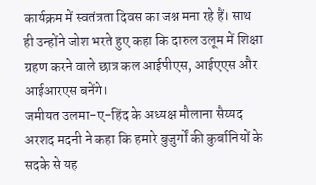कार्यक्रम में स्वतंत्रता दिवस का जश्न मना रहे हैं। साथ ही उन्होंने जोश भरते हुए कहा कि दारुल उलूम में शिक्षा ग्रहण करने वाले छात्र कल आईपीएस, आईएएस और आईआरएस बनेंगे।
जमीयत उलमा-ए-हिंद के अध्यक्ष मौलाना सैय्यद अरशद मदनी ने कहा कि हमारे बुजुर्गों की कुर्बानियों के सदके से यह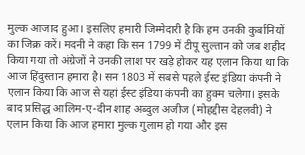मुल्क आजाद हुआ। इसलिए हमारी जिम्मेदारी है कि हम उनकी कुर्बानियों का जिक्र करें। मदनी ने कहा कि सन 1799 में टीपू सुल्तान को जब शहीद किया गया तो अंग्रेजों ने उनकी लाश पर खड़े होकर यह एलान किया था कि आज हिंदुस्तान हमारा है। सन 1803 में सबसे पहले ईस्ट इंडिया कंपनी ने एलान किया कि आज से यहां ईस्ट इंडिया कंपनी का हुक्म चलेगा। इसके बाद प्रसिद्ध आलिम-ए-दीन शाह अब्दुल अजीज (मोहद्दीस देहलवी) ने एलान किया कि आज हमारा मुल्क गुलाम हो गया और इस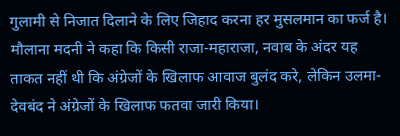गुलामी से निजात दिलाने के लिए जिहाद करना हर मुसलमान का फर्ज है। मौलाना मदनी ने कहा कि किसी राजा-महाराजा, नवाब के अंदर यह ताकत नहीं थी कि अंग्रेजों के खिलाफ आवाज बुलंद करे, लेकिन उलमा-देवबंद ने अंग्रेजों के खिलाफ फतवा जारी किया।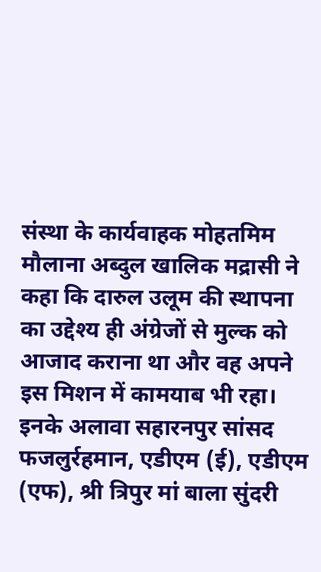संस्था के कार्यवाहक मोहतमिम मौलाना अब्दुल खालिक मद्रासी ने कहा कि दारुल उलूम की स्थापना का उद्देश्य ही अंग्रेजों से मुल्क को आजाद कराना था और वह अपने इस मिशन में कामयाब भी रहा। इनके अलावा सहारनपुर सांसद फजलुर्रहमान, एडीएम (ई), एडीएम (एफ), श्री त्रिपुर मां बाला सुंदरी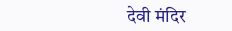देवी मंदिर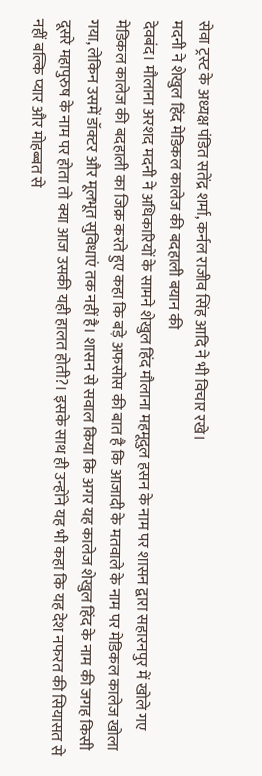सेवा ट्रस्ट के अध्यक्ष पंडित सतेंद्र शर्मा, कर्नल राजीव सिंह आदि ने भी विचार रखे।
मदनी ने शेखुल हिंद मेडिकल कालेज की बदहाली बयान की
देवबंद। मौलाना अरशद मदनी ने अधिकारियों के सामने शेखुल हिंद मौलाना महमूदुल हसन के नाम पर शासन द्वारा सहारनपुर में खोले गए मेडिकल कालेज की बदहाली का जिक्र करते हुए कहा कि बड़े अफसोस की बात है कि आजादी के मतवाले के नाम पर मेडिकल कालेज खोला गया, लेकिन उसमें डॉक्टर और मूलभूत सुविधाएं तक नहीं है। शासन से सवाल किया कि अगर यह कालेज शेखुल हिंद के नाम की जगह किसी दूसरे महापुरुष के नाम पर होता तो क्या आज उसकी यही हालत होती?। इसके साथ ही उन्होंने यह भी कहा कि यह देश नफरत की सियासत से नहीं बल्कि प्यार और मोहब्बत से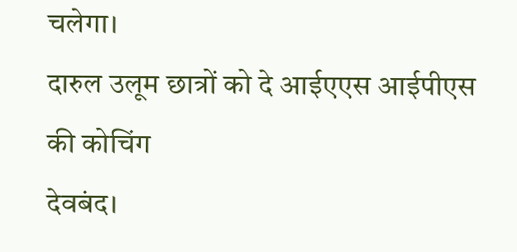चलेगा।
दारुल उलूम छात्रों को दे आईएएस आईपीएस की कोचिंग
देवबंद।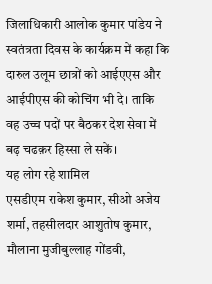जिलाधिकारी आलोक कुमार पांडेय ने स्वतंत्रता दिवस के कार्यक्रम में कहा कि दारुल उलूम छात्रों को आईएएस और आईपीएस की कोचिंग भी दे। ताकि वह उच्च पदों पर बैठकर देश सेवा में बढ़ चढक़र हिस्सा ले सकें।
यह लोग रहे शामिल
एसडीएम राकेश कुमार, सीओ अजेय शर्मा, तहसीलदार आशुतोष कुमार, मौलाना मुजीबुल्लाह गोंडवी,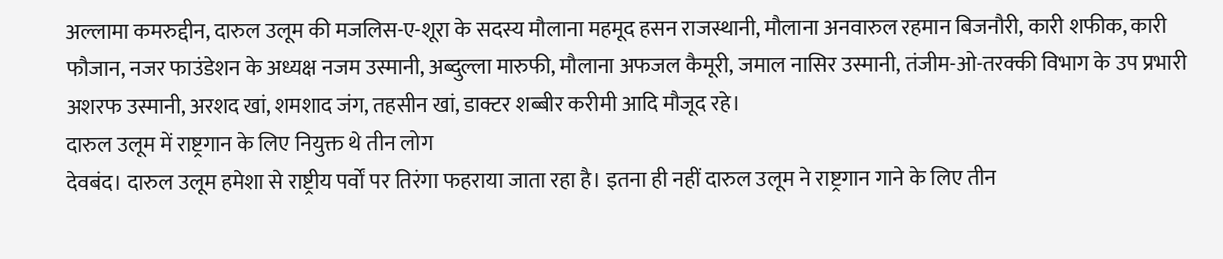अल्लामा कमरुद्दीन, दारुल उलूम की मजलिस-ए-शूरा के सदस्य मौलाना महमूद हसन राजस्थानी, मौलाना अनवारुल रहमान बिजनौरी, कारी शफीक, कारी फौजान, नजर फाउंडेशन के अध्यक्ष नजम उस्मानी, अब्दुल्ला मारुफी, मौलाना अफजल कैमूरी, जमाल नासिर उस्मानी, तंजीम-ओ-तरक्की विभाग के उप प्रभारी अशरफ उस्मानी, अरशद खां, शमशाद जंग, तहसीन खां, डाक्टर शब्बीर करीमी आदि मौजूद रहे।
दारुल उलूम में राष्ट्रगान के लिए नियुक्त थे तीन लोग
देवबंद। दारुल उलूम हमेशा से राष्ट्रीय पर्वों पर तिरंगा फहराया जाता रहा है। इतना ही नहीं दारुल उलूम ने राष्ट्रगान गाने के लिए तीन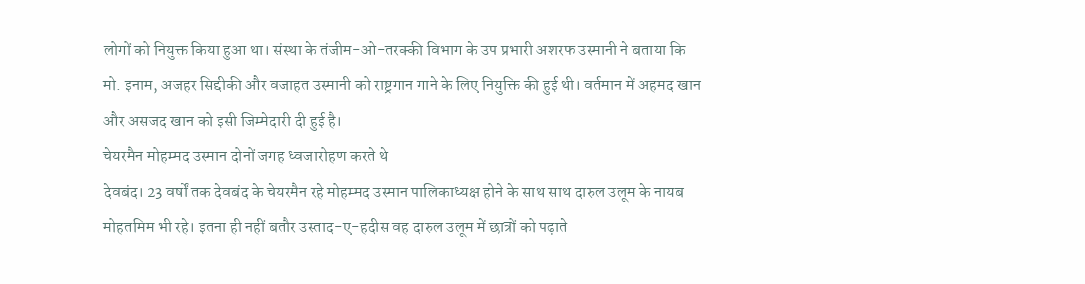लोगों को नियुक्त किया हुआ था। संस्था के तंजीम-ओ-तरक्की विभाग के उप प्रभारी अशरफ उस्मानी ने बताया कि मो. इनाम, अजहर सिद्दीकी और वजाहत उस्मानी को राष्ट्रगान गाने के लिए नियुक्ति की हुई थी। वर्तमान में अहमद खान और असजद खान को इसी जिम्मेदारी दी हुई है।
चेयरमैन मोहम्मद उस्मान दोनों जगह ध्वजारोहण करते थे
देवबंद। 23 वर्षों तक देवबंद के चेयरमैन रहे मोहम्मद उस्मान पालिकाध्यक्ष होने के साथ साथ दारुल उलूम के नायब मोहतमिम भी रहे। इतना ही नहीं बतौर उस्ताद-ए-हदीस वह दारुल उलूम में छात्रों को पढ़ाते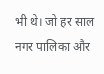भी थे। जो हर साल नगर पालिका और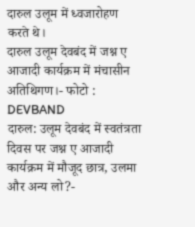दारुल उलूम में ध्वजारोहण करते थे।
दारुल उलूम देवबंद में जश्न ए आजादी कार्यक्रम में मंचासीन अतिथिगण।- फोटो : DEVBAND
दारुल: उलूम देवबंद में स्वतंत्रता दिवस पर जश्न ए आजादी कार्यक्रम में मौजूद छात्र, उलमा और अन्य लो?-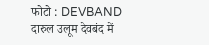फोटो : DEVBAND
दारुल उलूम देवबंद में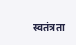स्वतंत्रता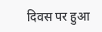दिवस पर हुआ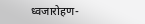ध्वजारोहण-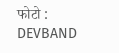फोटो : DEVBAND